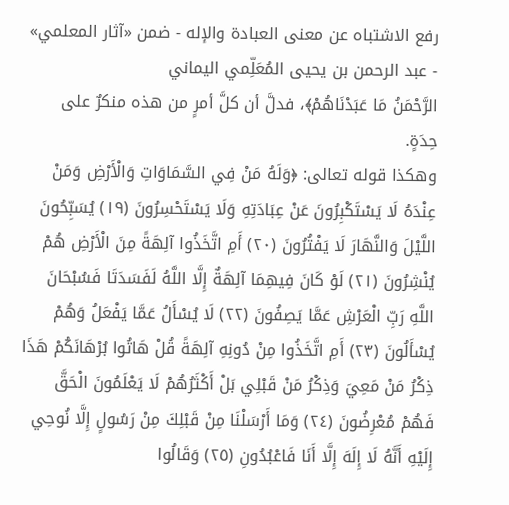رفع الاشتباه عن معنى العبادة والإله - ضمن «آثار المعلمي» - عبد الرحمن بن يحيى المُعَلِّمي اليماني
الرَّحْمَنُ مَا عَبَدْنَاهُمْ﴾، فدلَّ أن كلَّ أمرٍ من هذه منكرٌ على حِدَةٍ.
وهكذا قوله تعالى: ﴿وَلَهُ مَنْ فِي السَّمَاوَاتِ وَالْأَرْضِ وَمَنْ عِنْدَهُ لَا يَسْتَكْبِرُونَ عَنْ عِبَادَتِهِ وَلَا يَسْتَحْسِرُونَ (١٩) يُسَبِّحُونَ اللَّيْلَ وَالنَّهَارَ لَا يَفْتُرُونَ (٢٠) أَمِ اتَّخَذُوا آلِهَةً مِنَ الْأَرْضِ هُمْ يُنْشِرُونَ (٢١) لَوْ كَانَ فِيهِمَا آلِهَةٌ إِلَّا اللَّهُ لَفَسَدَتَا فَسُبْحَانَ اللَّهِ رَبِّ الْعَرْشِ عَمَّا يَصِفُونَ (٢٢) لَا يُسْأَلُ عَمَّا يَفْعَلُ وَهُمْ يُسْأَلُونَ (٢٣) أَمِ اتَّخَذُوا مِنْ دُونِهِ آلِهَةً قُلْ هَاتُوا بُرْهَانَكُمْ هَذَا ذِكْرُ مَنْ مَعِيَ وَذِكْرُ مَنْ قَبْلِي بَلْ أَكْثَرُهُمْ لَا يَعْلَمُونَ الْحَقَّ فَهُمْ مُعْرِضُونَ (٢٤) وَمَا أَرْسَلْنَا مِنْ قَبْلِكَ مِنْ رَسُولٍ إِلَّا نُوحِي إِلَيْهِ أَنَّهُ لَا إِلَهَ إِلَّا أَنَا فَاعْبُدُونِ (٢٥) وَقَالُوا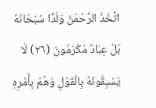اتَّخَذَ الرَّحْمَنُ وَلَدًا سُبْحَانَهُ بَلْ عِبَادٌ مُكْرَمُونَ (٢٦) لَا يَسْبِقُونَهُ بِالْقَوْلِ وَهُمْ بِأَمْرِهِ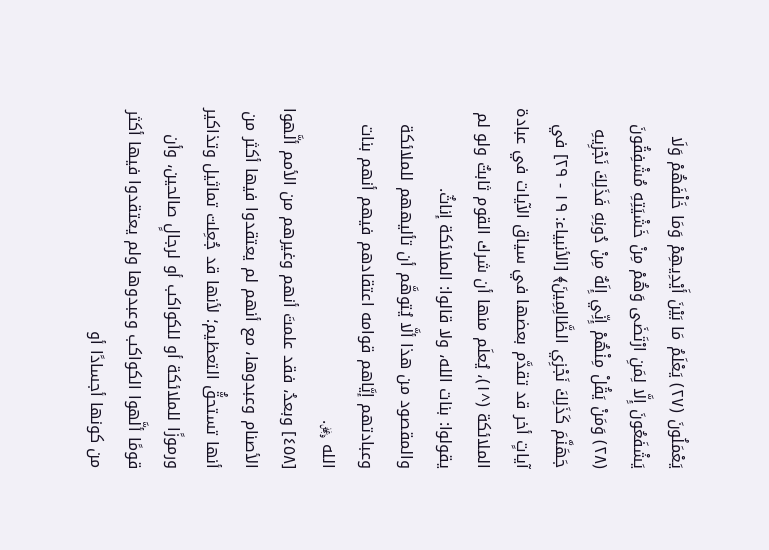يَعْمَلُونَ (٢٧) يَعْلَمُ مَا بَيْنَ أَيْدِيهِمْ وَمَا خَلْفَهُمْ وَلَا يَشْفَعُونَ إِلَّا لِمَنِ ارْتَضَى وَهُمْ مِنْ خَشْيَتِهِ مُشْفِقُونَ (٢٨) وَمَنْ يَقُلْ مِنْهُمْ إِنِّي إِلَهٌ مِنْ دُونِهِ فَذَلِكَ نَجْزِيهِ جَهَنَّمَ كَذَلِكَ نَجْزِي الظَّالِمِينَ﴾ [الأنبياء: ١٩ - ٢٩] في آياتٍ أخر قد تقدَّم بعضها في سياق الآيات في عبادة الملائكة (^١)، يُعلَم منها أن شرك القوم ثابتٌ ولو لم يقولوا: بنات الله، ولا قالوا: الملائكة إناثٌ.
والمقصود من هذا ألَّا يُتوهَّم أن تأليههم للملائكة وعبادتهم إيَّاهم قوامه اعتقادهم فيهم أنهم بنات الله ﷿.
[٤٥٨] وبعدُ، فقد علمتَ أنهم وغيرهم من الأمم ألَّهوا الأصنام وعبدوها، مع أنهم لم يعتقدوا فيها أكثر من أنها تستحقُّ التعظيم؛ لأنها قد جُعِلت تماثيل وتذاكير ورموزًا للملائكة أو للكواكب أو لرجالٍ صالحين، وأن قومًا ألَّهوا الكواكب وعبدوها ولم يعتقدوا فيها أكثر من كونها أجسادًا أو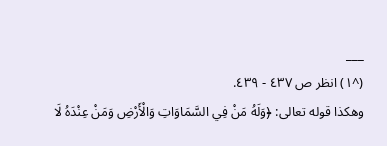___
(^١) انظر ص ٤٣٧ - ٤٣٩.
وهكذا قوله تعالى: ﴿وَلَهُ مَنْ فِي السَّمَاوَاتِ وَالْأَرْضِ وَمَنْ عِنْدَهُ لَا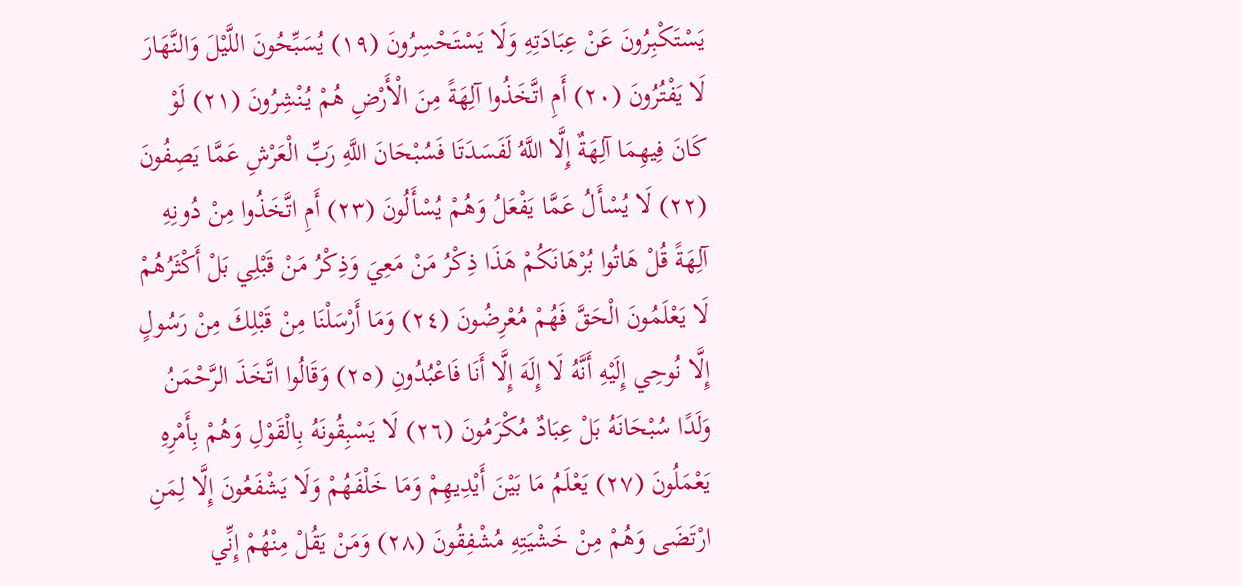يَسْتَكْبِرُونَ عَنْ عِبَادَتِهِ وَلَا يَسْتَحْسِرُونَ (١٩) يُسَبِّحُونَ اللَّيْلَ وَالنَّهَارَ لَا يَفْتُرُونَ (٢٠) أَمِ اتَّخَذُوا آلِهَةً مِنَ الْأَرْضِ هُمْ يُنْشِرُونَ (٢١) لَوْ كَانَ فِيهِمَا آلِهَةٌ إِلَّا اللَّهُ لَفَسَدَتَا فَسُبْحَانَ اللَّهِ رَبِّ الْعَرْشِ عَمَّا يَصِفُونَ (٢٢) لَا يُسْأَلُ عَمَّا يَفْعَلُ وَهُمْ يُسْأَلُونَ (٢٣) أَمِ اتَّخَذُوا مِنْ دُونِهِ آلِهَةً قُلْ هَاتُوا بُرْهَانَكُمْ هَذَا ذِكْرُ مَنْ مَعِيَ وَذِكْرُ مَنْ قَبْلِي بَلْ أَكْثَرُهُمْ لَا يَعْلَمُونَ الْحَقَّ فَهُمْ مُعْرِضُونَ (٢٤) وَمَا أَرْسَلْنَا مِنْ قَبْلِكَ مِنْ رَسُولٍ إِلَّا نُوحِي إِلَيْهِ أَنَّهُ لَا إِلَهَ إِلَّا أَنَا فَاعْبُدُونِ (٢٥) وَقَالُوا اتَّخَذَ الرَّحْمَنُ وَلَدًا سُبْحَانَهُ بَلْ عِبَادٌ مُكْرَمُونَ (٢٦) لَا يَسْبِقُونَهُ بِالْقَوْلِ وَهُمْ بِأَمْرِهِ يَعْمَلُونَ (٢٧) يَعْلَمُ مَا بَيْنَ أَيْدِيهِمْ وَمَا خَلْفَهُمْ وَلَا يَشْفَعُونَ إِلَّا لِمَنِ ارْتَضَى وَهُمْ مِنْ خَشْيَتِهِ مُشْفِقُونَ (٢٨) وَمَنْ يَقُلْ مِنْهُمْ إِنِّي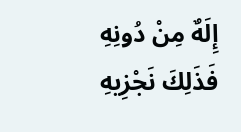إِلَهٌ مِنْ دُونِهِ فَذَلِكَ نَجْزِيهِ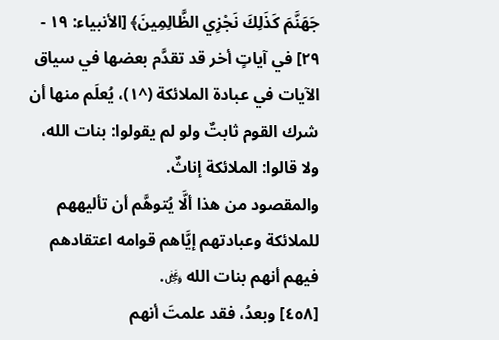جَهَنَّمَ كَذَلِكَ نَجْزِي الظَّالِمِينَ﴾ [الأنبياء: ١٩ - ٢٩] في آياتٍ أخر قد تقدَّم بعضها في سياق الآيات في عبادة الملائكة (^١)، يُعلَم منها أن شرك القوم ثابتٌ ولو لم يقولوا: بنات الله، ولا قالوا: الملائكة إناثٌ.
والمقصود من هذا ألَّا يُتوهَّم أن تأليههم للملائكة وعبادتهم إيَّاهم قوامه اعتقادهم فيهم أنهم بنات الله ﷿.
[٤٥٨] وبعدُ، فقد علمتَ أنهم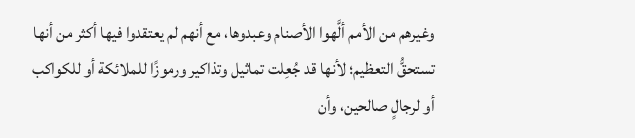وغيرهم من الأمم ألَّهوا الأصنام وعبدوها، مع أنهم لم يعتقدوا فيها أكثر من أنها تستحقُّ التعظيم؛ لأنها قد جُعِلت تماثيل وتذاكير ورموزًا للملائكة أو للكواكب أو لرجالٍ صالحين، وأن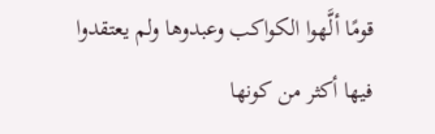قومًا ألَّهوا الكواكب وعبدوها ولم يعتقدوا فيها أكثر من كونها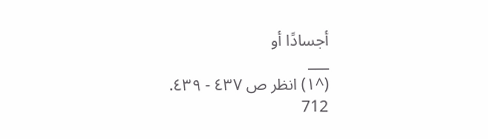أجسادًا أو
___
(^١) انظر ص ٤٣٧ - ٤٣٩.
712